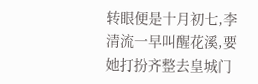转眼便是十月初七,李清流一早叫醒花溪,要她打扮齐整去皇城门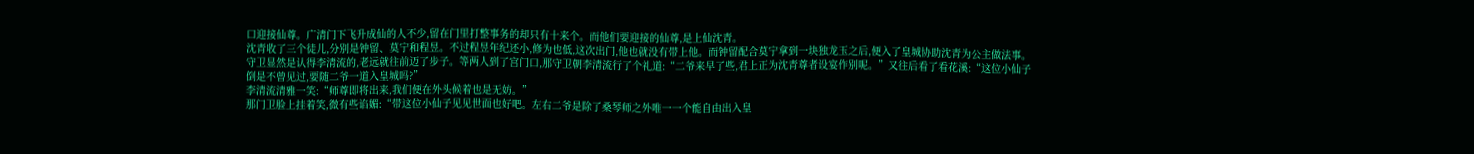口迎接仙尊。广清门下飞升成仙的人不少,留在门里打整事务的却只有十来个。而他们要迎接的仙尊,是上仙沈青。
沈青收了三个徒儿,分别是钟留、莫宁和程昱。不过程昱年纪还小,修为也低,这次出门,他也就没有带上他。而钟留配合莫宁拿到一块独龙玉之后,便入了皇城协助沈青为公主做法事。
守卫显然是认得李清流的,老远就往前迈了步子。等两人到了宫门口,那守卫朝李清流行了个礼道:“二爷来早了些,君上正为沈青尊者设宴作别呢。”又往后看了看花溪:“这位小仙子倒是不曾见过,要随二爷一道入皇城吗?”
李清流清雅一笑:“师尊即将出来,我们便在外头候着也是无妨。”
那门卫脸上挂着笑,微有些谄媚:“带这位小仙子见见世面也好吧。左右二爷是除了桑琴师之外唯一一个能自由出入皇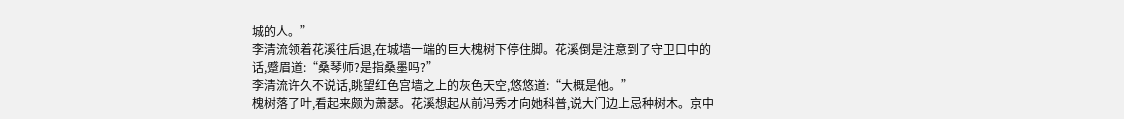城的人。”
李清流领着花溪往后退,在城墙一端的巨大槐树下停住脚。花溪倒是注意到了守卫口中的话,蹙眉道:“桑琴师?是指桑墨吗?”
李清流许久不说话,眺望红色宫墙之上的灰色天空,悠悠道:“大概是他。”
槐树落了叶,看起来颇为萧瑟。花溪想起从前冯秀才向她科普,说大门边上忌种树木。京中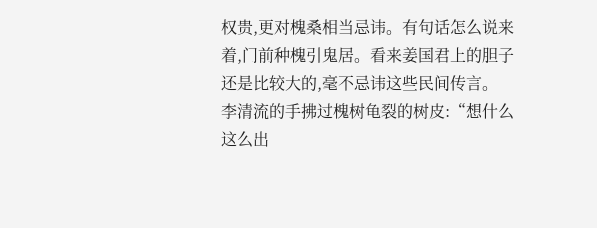权贵,更对槐桑相当忌讳。有句话怎么说来着,门前种槐引鬼居。看来姜国君上的胆子还是比较大的,毫不忌讳这些民间传言。
李清流的手拂过槐树龟裂的树皮:“想什么这么出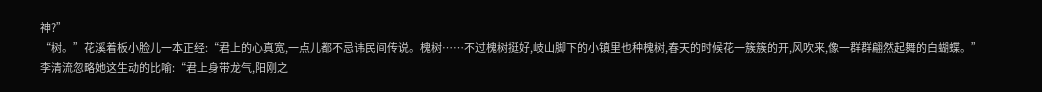神?”
“树。”花溪着板小脸儿一本正经:“君上的心真宽,一点儿都不忌讳民间传说。槐树……不过槐树挺好,岐山脚下的小镇里也种槐树,春天的时候花一簇簇的开,风吹来,像一群群翩然起舞的白蝴蝶。”
李清流忽略她这生动的比喻:“君上身带龙气,阳刚之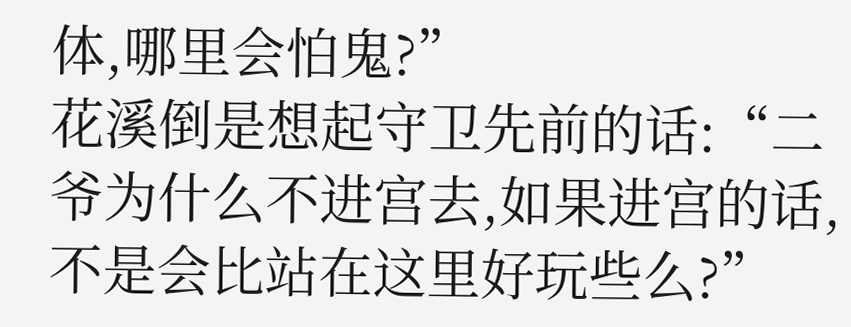体,哪里会怕鬼?”
花溪倒是想起守卫先前的话:“二爷为什么不进宫去,如果进宫的话,不是会比站在这里好玩些么?”